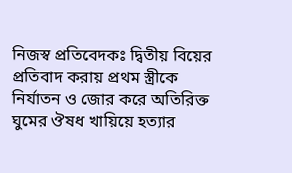নিজস্ব প্রতিবেদকঃ দ্বিতীয় বিয়ের প্রতিবাদ করায় প্রথম স্ত্রীকে নির্যাতন ও জোর করে অতিরিক্ত ঘুমের ঔষধ খায়িয়ে হত্যার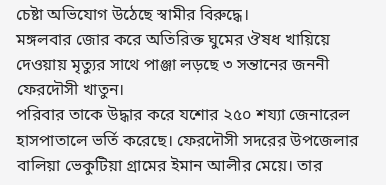চেষ্টা অভিযোগ উঠেছে স্বামীর বিরুদ্ধে।
মঙ্গলবার জোর করে অতিরিক্ত ঘুমের ঔষধ খায়িয়ে দেওয়ায় মৃত্যুর সাথে পাঞ্জা লড়ছে ৩ সন্তানের জননী ফেরদৌসী খাতুন।
পরিবার তাকে উদ্ধার করে যশোর ২৫০ শয্যা জেনারেল হাসপাতালে ভর্তি করেছে। ফেরদৌসী সদরের উপজেলার বালিয়া ভেকুটিয়া গ্রামের ইমান আলীর মেয়ে। তার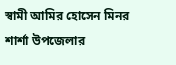স্বামী আমির হোসেন মিনর শার্শা উপজেলার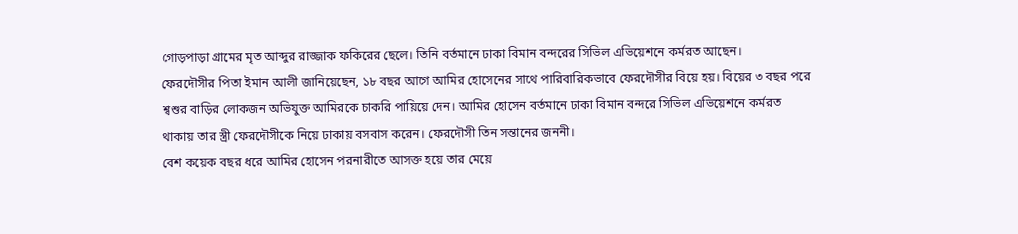গোড়পাড়া গ্রামের মৃত আব্দুর রাজ্জাক ফকিরের ছেলে। তিনি বর্তমানে ঢাকা বিমান বন্দরের সিভিল এভিয়েশনে কর্মরত আছেন।
ফেরদৌসীর পিতা ইমান আলী জানিয়েছেন, ১৮ বছর আগে আমির হোসেনের সাথে পারিবারিকভাবে ফেরদৌসীর বিয়ে হয়। বিয়ের ৩ বছর পরে শ্বশুর বাড়ির লোকজন অভিযুক্ত আমিরকে চাকরি পায়িয়ে দেন। আমির হোসেন বর্তমানে ঢাকা বিমান বন্দরে সিভিল এভিয়েশনে কর্মরত থাকায় তার স্ত্রী ফেরদৌসীকে নিয়ে ঢাকায় বসবাস করেন। ফেরদৌসী তিন সন্তানের জননী।
বেশ কয়েক বছর ধরে আমির হোসেন পরনারীতে আসক্ত হয়ে তার মেয়ে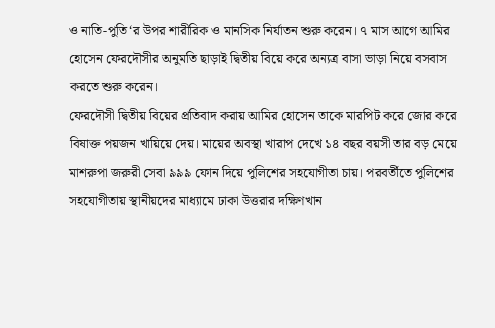ও নাতি-পুতি‘র উপর শারীরিক ও মানসিক নির্যাতন শুরু করেন। ৭ মাস আগে আমির হোসেন ফেরদৌসীর অনুমতি ছাড়াই দ্বিতীয় বিয়ে করে অন্যত্র বাসা ভাড়া নিয়ে বসবাস করতে শুরু করেন।
ফেরদৌসী দ্বিতীয় বিয়ের প্রতিবাদ করায় আমির হোসেন তাকে মারপিট করে জোর করে বিষাক্ত পয়জন খায়িয়ে দেয়। মায়ের অবস্থা খারাপ দেখে ১৪ বছর বয়সী তার বড় মেয়ে মাশরুপা জরুরী সেবা ৯৯৯ ফোন দিয়ে পুলিশের সহযোগীতা চায়। পরবর্তীতে পুলিশের সহযোগীতায় স্থানীয়দের মাধ্যামে ঢাকা উত্তরার দক্ষিণখান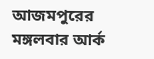আজমপুরের মঙ্গলবার আর্ক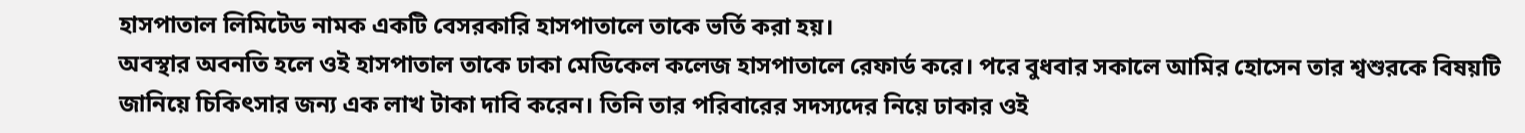হাসপাতাল লিমিটেড নামক একটি বেসরকারি হাসপাতালে তাকে ভর্তি করা হয়।
অবস্থার অবনতি হলে ওই হাসপাতাল তাকে ঢাকা মেডিকেল কলেজ হাসপাতালে রেফার্ড করে। পরে বুধবার সকালে আমির হোসেন তার শ্বশুরকে বিষয়টি জানিয়ে চিকিৎসার জন্য এক লাখ টাকা দাবি করেন। তিনি তার পরিবারের সদস্যদের নিয়ে ঢাকার ওই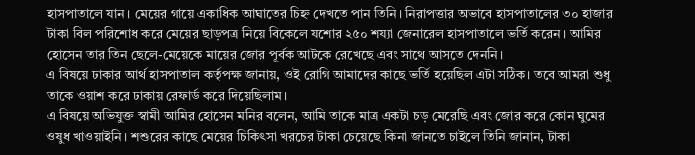হাসপাতালে যান। মেয়ের গায়ে একাধিক আঘাতের চিহ্ন দেখতে পান তিনি। নিরাপত্তার অভাবে হাসপাতালের ৩০ হাজার টাকা বিল পরিশোধ করে মেয়ের ছাড়পত্র নিয়ে বিকেলে যশোর ২৫০ শয্যা জেনারেল হাসপাতালে ভর্তি করেন। আমির হোসেন তার তিন ছেলে-মেয়েকে মায়ের জোর পূর্বক আটকে রেখেছে এবং সাথে আসতে দেননি।
এ বিষয়ে ঢাকার আর্থ হাসপাতাল কর্তৃপক্ষ জানায়, ওই রোগি আমাদের কাছে ভর্তি হয়েছিল এটা সঠিক। তবে আমরা শুধু তাকে ওয়াশ করে ঢাকায় রেফার্ড করে দিয়েছিলাম।
এ বিষয়ে অভিযুক্ত স্বামী আমির হোসেন মনির বলেন, আমি তাকে মাত্র একটা চড় মেরেছি এবং জোর করে কোন ঘুমের ওষুধ খাওয়াইনি। শশুরের কাছে মেয়ের চিকিৎসা খরচের টাকা চেয়েছে কিনা জানতে চাইলে তিনি জানান, টাকা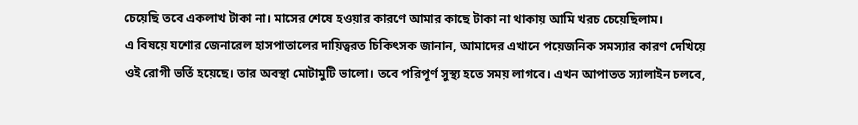চেয়েছি তবে একলাখ টাকা না। মাসের শেষে হওয়ার কারণে আমার কাছে টাকা না থাকায় আমি খরচ চেয়েছিলাম।
এ বিষয়ে যশোর জেনারেল হাসপাতালের দায়িত্বরত চিকিৎসক জানান, আমাদের এখানে পয়েজনিক সমস্যার কারণ দেখিয়ে ওই রোগী ভর্তি হয়েছে। তার অবস্থা মোটামুটি ভালো। তবে পরিপূর্ণ সুস্থ্য হতে সময় লাগবে। এখন আপাতত স্যালাইন চলবে,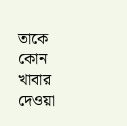তাকে কোন খাবার দেওয়া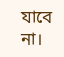যাবে না।